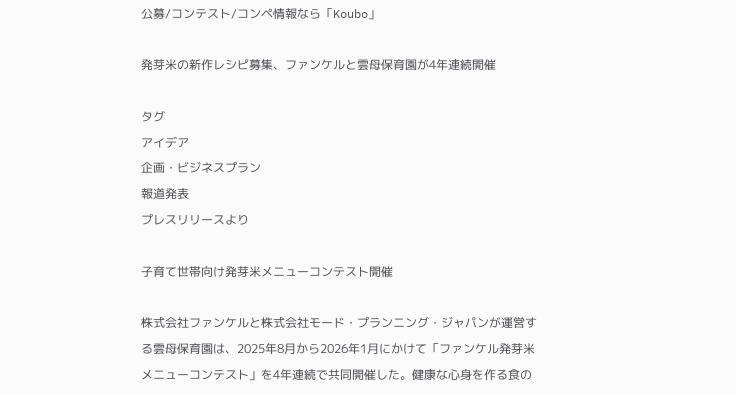公募/コンテスト/コンペ情報なら「Koubo」

発芽米の新作レシピ募集、ファンケルと雲母保育園が4年連続開催

タグ
アイデア
企画・ビジネスプラン
報道発表
プレスリリースより

子育て世帯向け発芽米メニューコンテスト開催

株式会社ファンケルと株式会社モード・プランニング・ジャパンが運営する雲母保育園は、2025年8月から2026年1月にかけて「ファンケル発芽米メニューコンテスト」を4年連続で共同開催した。健康な心身を作る食の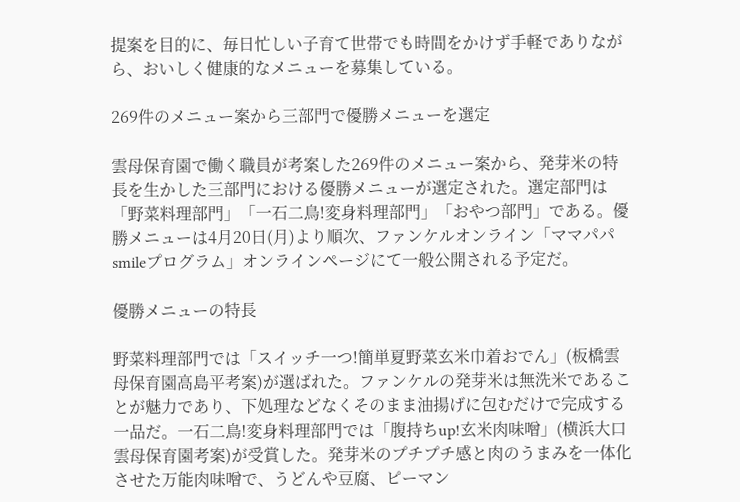提案を目的に、毎日忙しい子育て世帯でも時間をかけず手軽でありながら、おいしく健康的なメニューを募集している。

269件のメニュー案から三部門で優勝メニューを選定

雲母保育園で働く職員が考案した269件のメニュー案から、発芽米の特長を生かした三部門における優勝メニューが選定された。選定部門は「野菜料理部門」「一石二鳥!変身料理部門」「おやつ部門」である。優勝メニューは4月20日(月)より順次、ファンケルオンライン「ママパパsmileプログラム」オンラインページにて一般公開される予定だ。

優勝メニューの特長

野菜料理部門では「スイッチ一つ!簡単夏野菜玄米巾着おでん」(板橋雲母保育園高島平考案)が選ばれた。ファンケルの発芽米は無洗米であることが魅力であり、下処理などなくそのまま油揚げに包むだけで完成する一品だ。一石二鳥!変身料理部門では「腹持ちup!玄米肉味噌」(横浜大口雲母保育園考案)が受賞した。発芽米のプチプチ感と肉のうまみを一体化させた万能肉味噌で、うどんや豆腐、ピーマン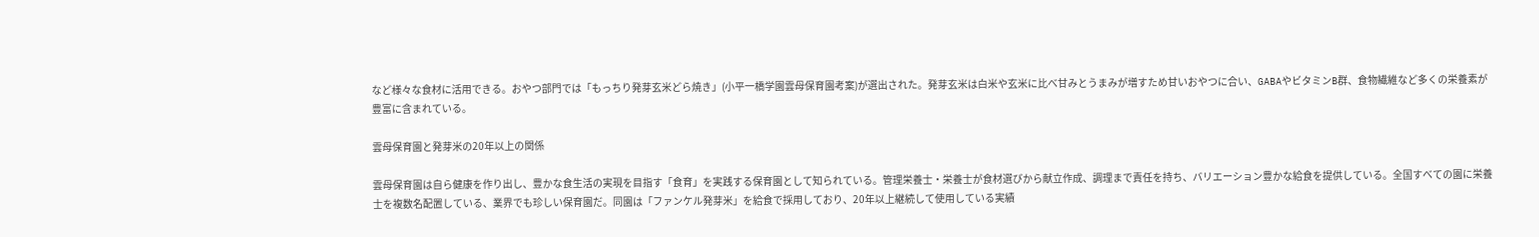など様々な食材に活用できる。おやつ部門では「もっちり発芽玄米どら焼き」(小平一橋学園雲母保育園考案)が選出された。発芽玄米は白米や玄米に比べ甘みとうまみが増すため甘いおやつに合い、GABAやビタミンB群、食物繊維など多くの栄養素が豊富に含まれている。

雲母保育園と発芽米の20年以上の関係

雲母保育園は自ら健康を作り出し、豊かな食生活の実現を目指す「食育」を実践する保育園として知られている。管理栄養士・栄養士が食材選びから献立作成、調理まで責任を持ち、バリエーション豊かな給食を提供している。全国すべての園に栄養士を複数名配置している、業界でも珍しい保育園だ。同園は「ファンケル発芽米」を給食で採用しており、20年以上継続して使用している実績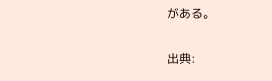がある。

出典: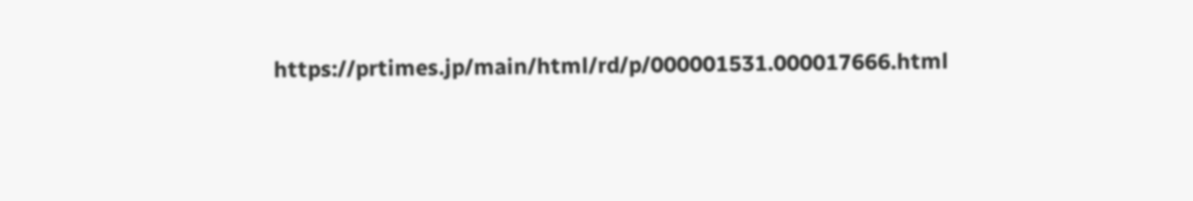https://prtimes.jp/main/html/rd/p/000001531.000017666.html